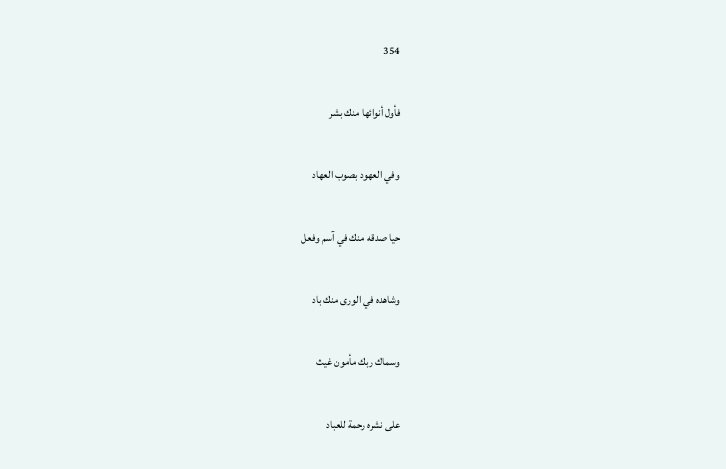354

فأول أنوائها منك بشر

وفي العهود بصوب العهاد

حيا صدقه منك في آسم وفعل

وشاهده في الورى منك باد

وسماك ربك مأمون غيث

على نشره رحمة للعباد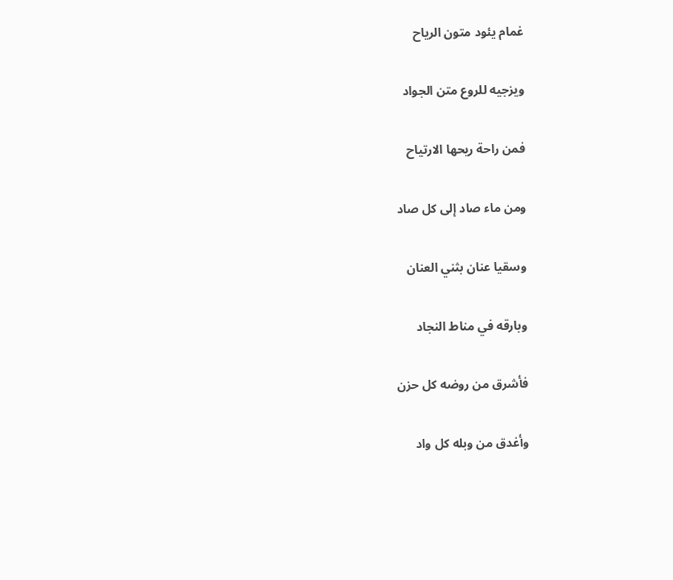غمام يئود متون الرياح

ويزجيه للروع متن الجواد

فمن راحة ريحها الارتياح

ومن ماء صاد إلى كل صاد

وسقيا عنان بثني العنان

وبارقه في مناط النجاد

فأشرق من روضه كل حزن

وأغدق من وبله كل واد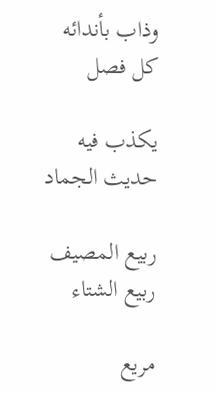وذاب بأندائه كل فصل

يكذب فيه حديث الجماد

ربيع المصيف ربيع الشتاء

مريع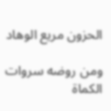الحزون مريع الوهاد

ومن روضه سروات الكماة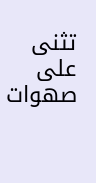تثنى على صهوات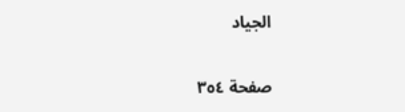الجياد

صفحة ٣٥٤